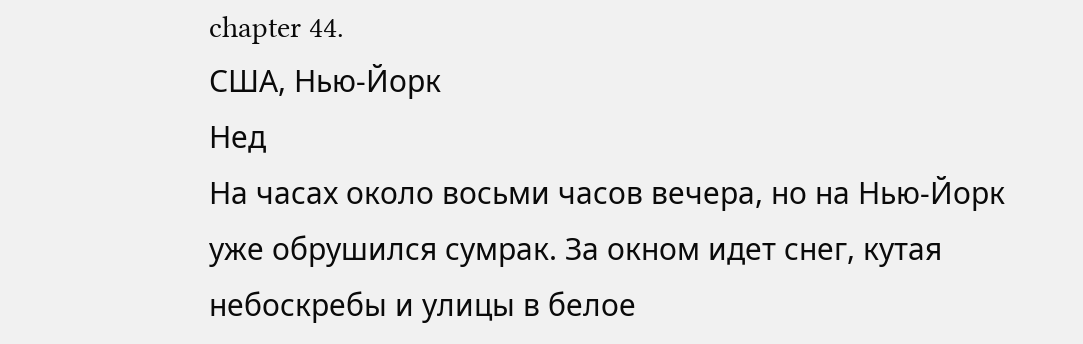chapter 44.
США, Нью-Йорк
Нед
На часах около восьми часов вечера, но на Нью-Йорк уже обрушился сумрак. За окном идет снег, кутая небоскребы и улицы в белое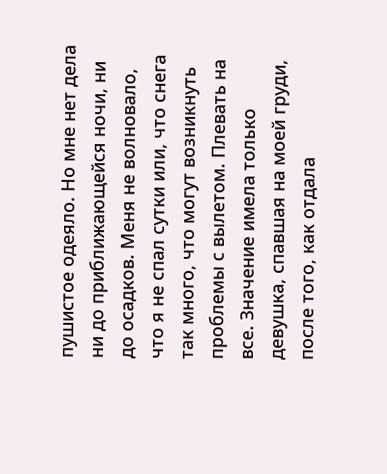пушистое одеяло. Но мне нет дела ни до приближающейся ночи, ни до осадков. Меня не волновало, что я не спал сутки или, что снега так много, что могут возникнуть проблемы с вылетом. Плевать на все. Значение имела только девушка, спавшая на моей груди, после того, как отдала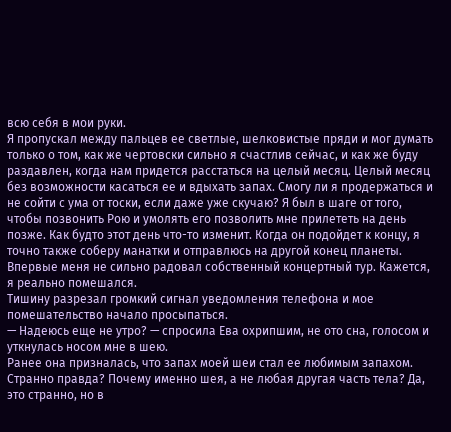всю себя в мои руки.
Я пропускал между пальцев ее светлые, шелковистые пряди и мог думать только о том, как же чертовски сильно я счастлив сейчас, и как же буду раздавлен, когда нам придется расстаться на целый месяц. Целый месяц без возможности касаться ее и вдыхать запах. Смогу ли я продержаться и не сойти с ума от тоски, если даже уже скучаю? Я был в шаге от того, чтобы позвонить Рою и умолять его позволить мне прилететь на день позже. Как будто этот день что-то изменит. Когда он подойдет к концу, я точно также соберу манатки и отправлюсь на другой конец планеты. Впервые меня не сильно радовал собственный концертный тур. Кажется, я реально помешался.
Тишину разрезал громкий сигнал уведомления телефона и мое помешательство начало просыпаться.
— Надеюсь еще не утро? — спросила Ева охрипшим, не ото сна, голосом и уткнулась носом мне в шею.
Ранее она призналась, что запах моей шеи стал ее любимым запахом. Странно правда? Почему именно шея, а не любая другая часть тела? Да, это странно, но в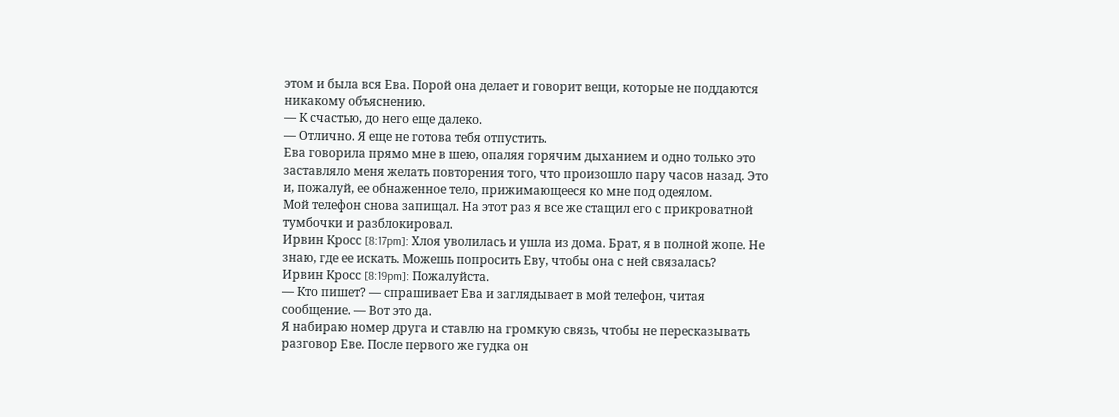этом и была вся Ева. Порой она делает и говорит вещи, которые не поддаются никакому объяснению.
— К счастью, до него еще далеко.
— Отлично. Я еще не готова тебя отпустить.
Ева говорила прямо мне в шею, опаляя горячим дыханием и одно только это заставляло меня желать повторения того, что произошло пару часов назад. Это и, пожалуй, ее обнаженное тело, прижимающееся ко мне под одеялом.
Мой телефон снова запищал. На этот раз я все же стащил его с прикроватной тумбочки и разблокировал.
Ирвин Кросс [8:17pm]: Хлоя уволилась и ушла из дома. Брат, я в полной жопе. Не знаю, где ее искать. Можешь попросить Еву, чтобы она с ней связалась?
Ирвин Кросс [8:19pm]: Пожалуйста.
— Кто пишет? — спрашивает Ева и заглядывает в мой телефон, читая сообщение. — Вот это да.
Я набираю номер друга и ставлю на громкую связь, чтобы не пересказывать разговор Еве. После первого же гудка он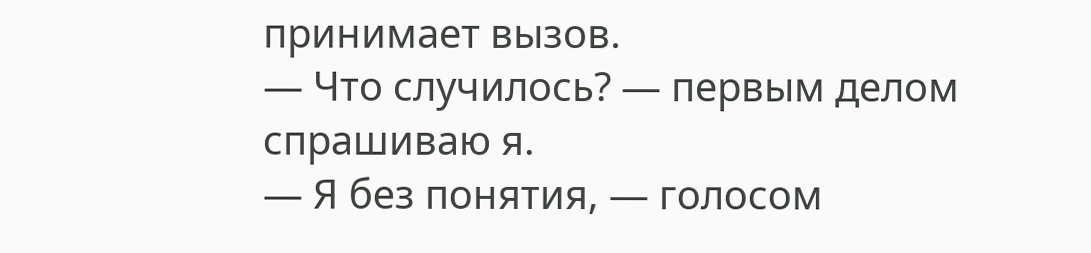принимает вызов.
— Что случилось? — первым делом спрашиваю я.
— Я без понятия, — голосом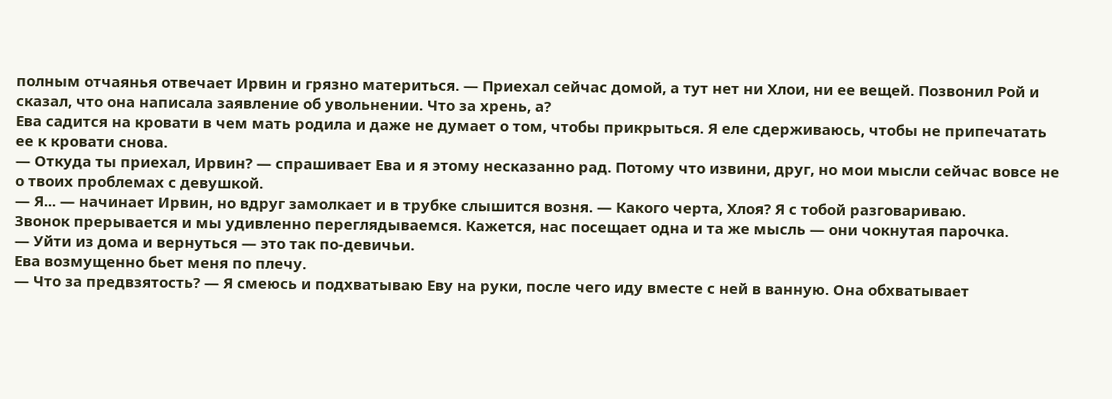полным отчаянья отвечает Ирвин и грязно материться. — Приехал сейчас домой, а тут нет ни Хлои, ни ее вещей. Позвонил Рой и сказал, что она написала заявление об увольнении. Что за хрень, а?
Ева садится на кровати в чем мать родила и даже не думает о том, чтобы прикрыться. Я еле сдерживаюсь, чтобы не припечатать ее к кровати снова.
— Откуда ты приехал, Ирвин? — спрашивает Ева и я этому несказанно рад. Потому что извини, друг, но мои мысли сейчас вовсе не о твоих проблемах с девушкой.
— Я... — начинает Ирвин, но вдруг замолкает и в трубке слышится возня. — Какого черта, Хлоя? Я с тобой разговариваю.
Звонок прерывается и мы удивленно переглядываемся. Кажется, нас посещает одна и та же мысль — они чокнутая парочка.
— Уйти из дома и вернуться — это так по-девичьи.
Ева возмущенно бьет меня по плечу.
— Что за предвзятость? — Я смеюсь и подхватываю Еву на руки, после чего иду вместе с ней в ванную. Она обхватывает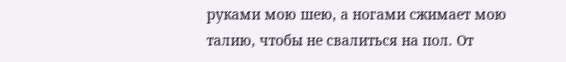руками мою шею, а ногами сжимает мою талию, чтобы не свалиться на пол. От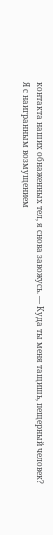контакта наших обнаженных тел, я снова завожусь. — Куда ты меня тащишь, пещерный человек?
Я с наигранным возмущением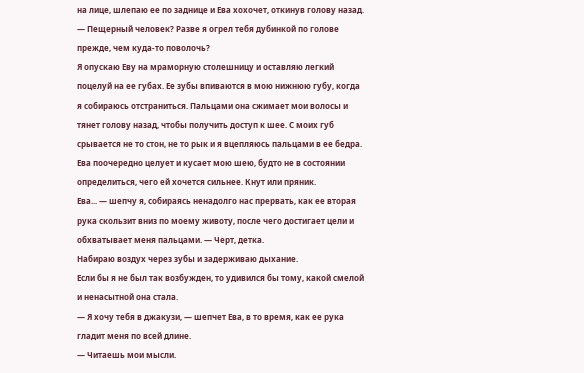на лице, шлепаю ее по заднице и Ева хохочет, откинув голову назад.
— Пещерный человек? Разве я огрел тебя дубинкой по голове прежде, чем куда-то поволочь?
Я опускаю Еву на мраморную столешницу и оставляю легкий поцелуй на ее губах. Ее зубы впиваются в мою нижнюю губу, когда я собираюсь отстраниться. Пальцами она сжимает мои волосы и тянет голову назад, чтобы получить доступ к шее. С моих губ срывается не то стон, не то рык и я вцепляюсь пальцами в ее бедра.
Ева поочередно целует и кусает мою шею, будто не в состоянии определиться, чего ей хочется сильнее. Кнут или пряник.
Ева... — шепчу я, собираясь ненадолго нас прервать, как ее вторая рука скользит вниз по моему животу, после чего достигает цели и обхватывает меня пальцами. — Черт, детка.
Набираю воздух через зубы и задерживаю дыхание.
Если бы я не был так возбужден, то удивился бы тому, какой смелой и ненасытной она стала.
— Я хочу тебя в джакузи, — шепчет Ева, в то время, как ее рука гладит меня по всей длине.
— Читаешь мои мысли.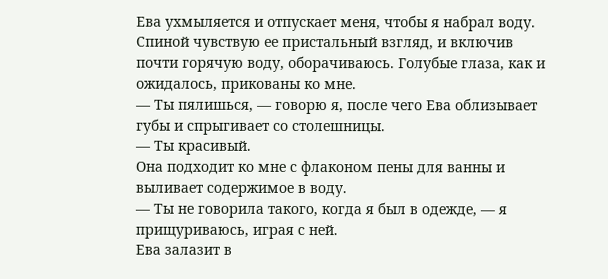Ева ухмыляется и отпускает меня, чтобы я набрал воду.
Спиной чувствую ее пристальный взгляд, и включив почти горячую воду, оборачиваюсь. Голубые глаза, как и ожидалось, прикованы ко мне.
— Ты пялишься, — говорю я, после чего Ева облизывает губы и спрыгивает со столешницы.
— Ты красивый.
Она подходит ко мне с флаконом пены для ванны и выливает содержимое в воду.
— Ты не говорила такого, когда я был в одежде, — я прищуриваюсь, играя с ней.
Ева залазит в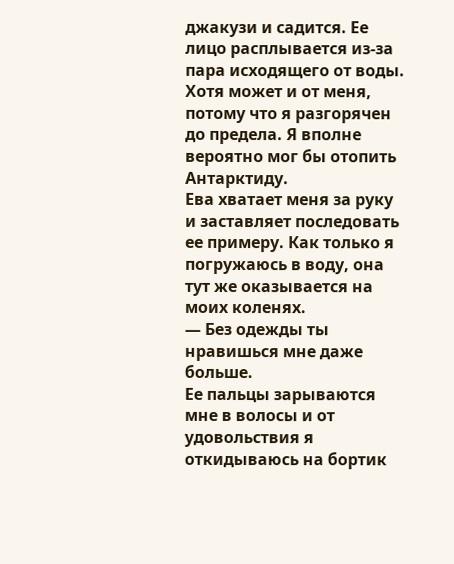джакузи и садится. Ее лицо расплывается из-за пара исходящего от воды. Хотя может и от меня, потому что я разгорячен до предела. Я вполне вероятно мог бы отопить Антарктиду.
Ева хватает меня за руку и заставляет последовать ее примеру. Как только я погружаюсь в воду, она тут же оказывается на моих коленях.
— Без одежды ты нравишься мне даже больше.
Ее пальцы зарываются мне в волосы и от удовольствия я откидываюсь на бортик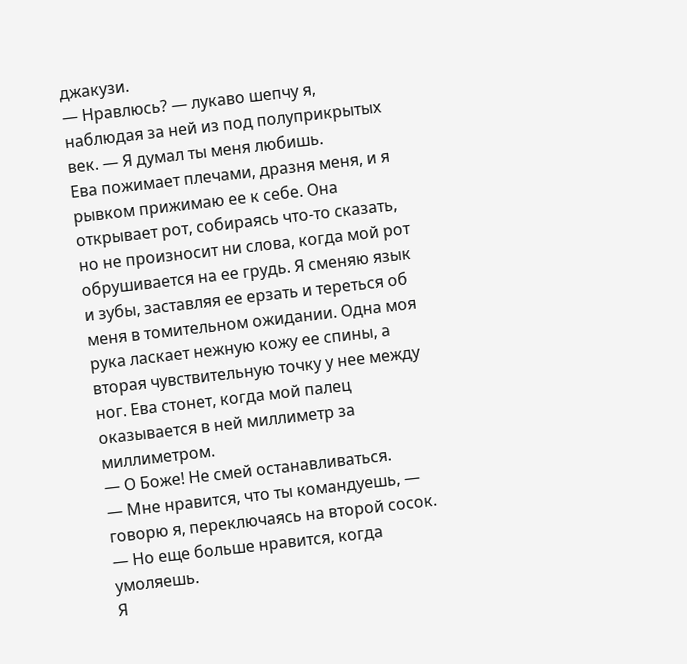джакузи.
— Нравлюсь? — лукаво шепчу я, наблюдая за ней из под полуприкрытых век. — Я думал ты меня любишь.
Ева пожимает плечами, дразня меня, и я рывком прижимаю ее к себе. Она открывает рот, собираясь что-то сказать, но не произносит ни слова, когда мой рот обрушивается на ее грудь. Я сменяю язык и зубы, заставляя ее ерзать и тереться об меня в томительном ожидании. Одна моя рука ласкает нежную кожу ее спины, а вторая чувствительную точку у нее между ног. Ева стонет, когда мой палец оказывается в ней миллиметр за миллиметром.
— О Боже! Не смей останавливаться.
— Мне нравится, что ты командуешь, — говорю я, переключаясь на второй сосок. — Но еще больше нравится, когда умоляешь.
Я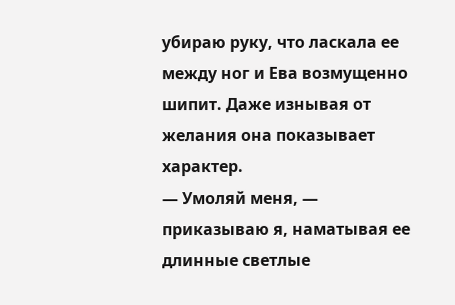убираю руку, что ласкала ее между ног и Ева возмущенно шипит. Даже изнывая от желания она показывает характер.
— Умоляй меня, — приказываю я, наматывая ее длинные светлые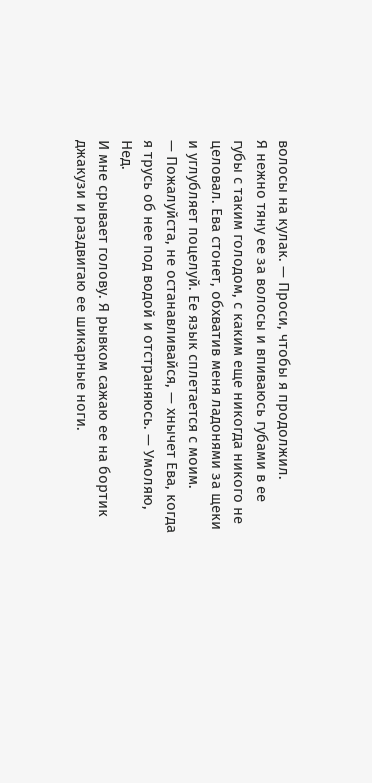волосы на кулак. — Проси, чтобы я продолжил.
Я нежно тяну ее за волосы и впиваюсь губами в ее губы с таким голодом, с каким еще никогда никого не целовал. Ева стонет, обхватив меня ладонями за щеки и углубляет поцелуй. Ее язык сплетается с моим.
— Пожалуйста, не останавливайся, — хнычет Ева, когда я трусь об нее под водой и отстраняюсь. — Умоляю, Нед.
И мне срывает голову. Я рывком сажаю ее на бортик джакузи и раздвигаю ее шикарные ноги.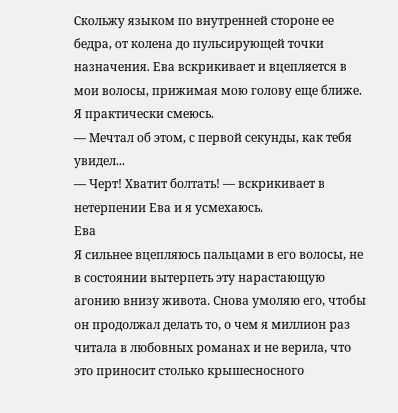Скольжу языком по внутренней стороне ее бедра, от колена до пульсирующей точки назначения. Ева вскрикивает и вцепляется в мои волосы, прижимая мою голову еще ближе. Я практически смеюсь.
— Мечтал об этом, с первой секунды, как тебя увидел...
— Черт! Хватит болтать! — вскрикивает в нетерпении Ева и я усмехаюсь.
Ева
Я сильнее вцепляюсь пальцами в его волосы, не в состоянии вытерпеть эту нарастающую агонию внизу живота. Снова умоляю его, чтобы он продолжал делать то, о чем я миллион раз читала в любовных романах и не верила, что это приносит столько крышесносного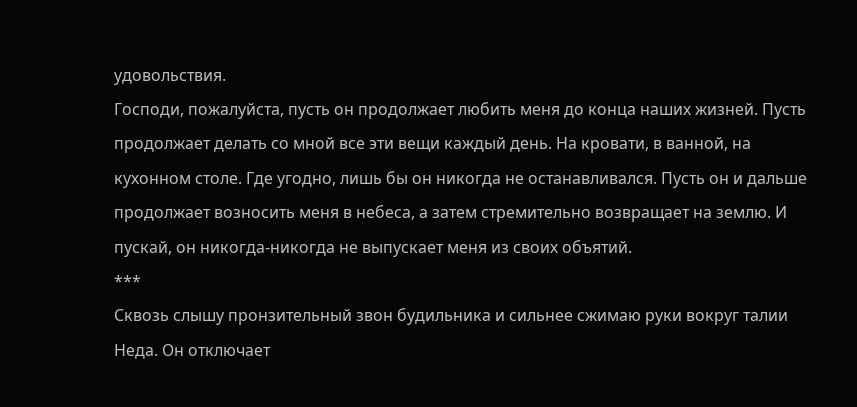удовольствия.
Господи, пожалуйста, пусть он продолжает любить меня до конца наших жизней. Пусть продолжает делать со мной все эти вещи каждый день. На кровати, в ванной, на кухонном столе. Где угодно, лишь бы он никогда не останавливался. Пусть он и дальше продолжает возносить меня в небеса, а затем стремительно возвращает на землю. И пускай, он никогда-никогда не выпускает меня из своих объятий.
***
Сквозь слышу пронзительный звон будильника и сильнее сжимаю руки вокруг талии Неда. Он отключает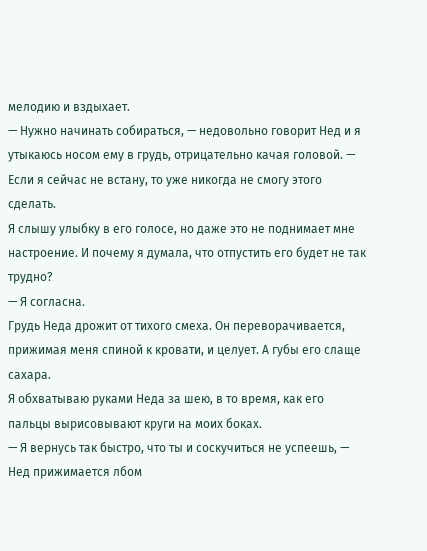мелодию и вздыхает.
— Нужно начинать собираться, — недовольно говорит Нед и я утыкаюсь носом ему в грудь, отрицательно качая головой. — Если я сейчас не встану, то уже никогда не смогу этого сделать.
Я слышу улыбку в его голосе, но даже это не поднимает мне настроение. И почему я думала, что отпустить его будет не так трудно?
— Я согласна.
Грудь Неда дрожит от тихого смеха. Он переворачивается, прижимая меня спиной к кровати, и целует. А губы его слаще сахара.
Я обхватываю руками Неда за шею, в то время, как его пальцы вырисовывают круги на моих боках.
— Я вернусь так быстро, что ты и соскучиться не успеешь, — Нед прижимается лбом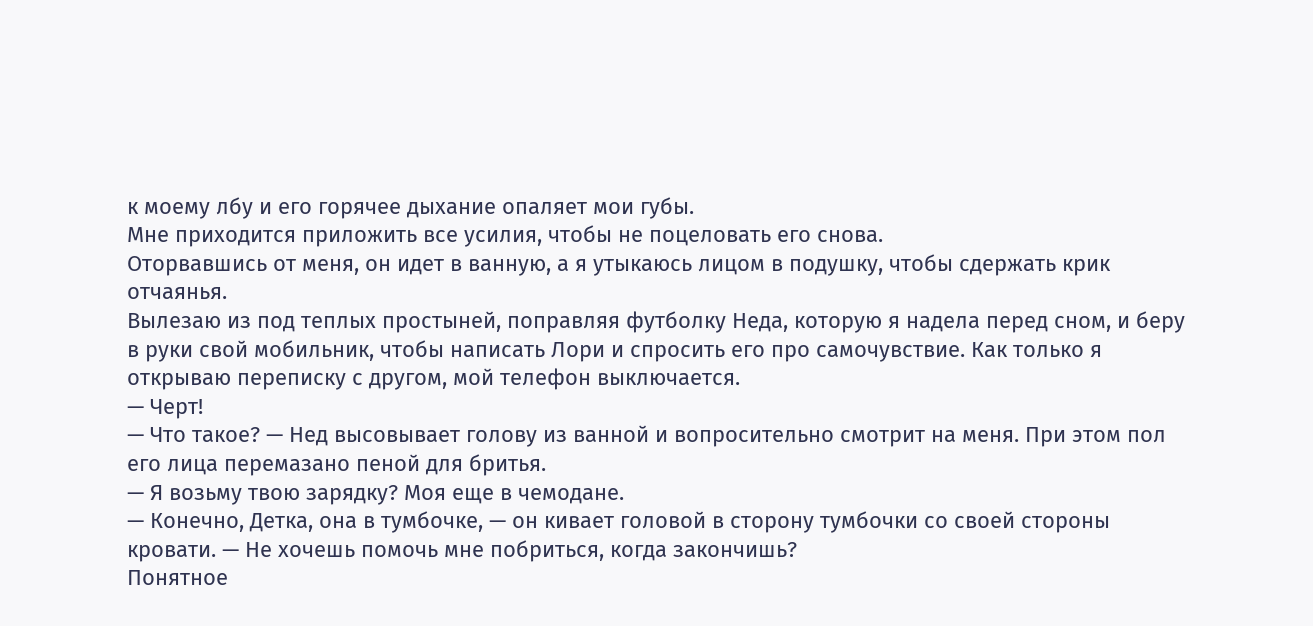к моему лбу и его горячее дыхание опаляет мои губы.
Мне приходится приложить все усилия, чтобы не поцеловать его снова.
Оторвавшись от меня, он идет в ванную, а я утыкаюсь лицом в подушку, чтобы сдержать крик отчаянья.
Вылезаю из под теплых простыней, поправляя футболку Неда, которую я надела перед сном, и беру в руки свой мобильник, чтобы написать Лори и спросить его про самочувствие. Как только я открываю переписку с другом, мой телефон выключается.
— Черт!
— Что такое? — Нед высовывает голову из ванной и вопросительно смотрит на меня. При этом пол его лица перемазано пеной для бритья.
— Я возьму твою зарядку? Моя еще в чемодане.
— Конечно, Детка, она в тумбочке, — он кивает головой в сторону тумбочки со своей стороны кровати. — Не хочешь помочь мне побриться, когда закончишь?
Понятное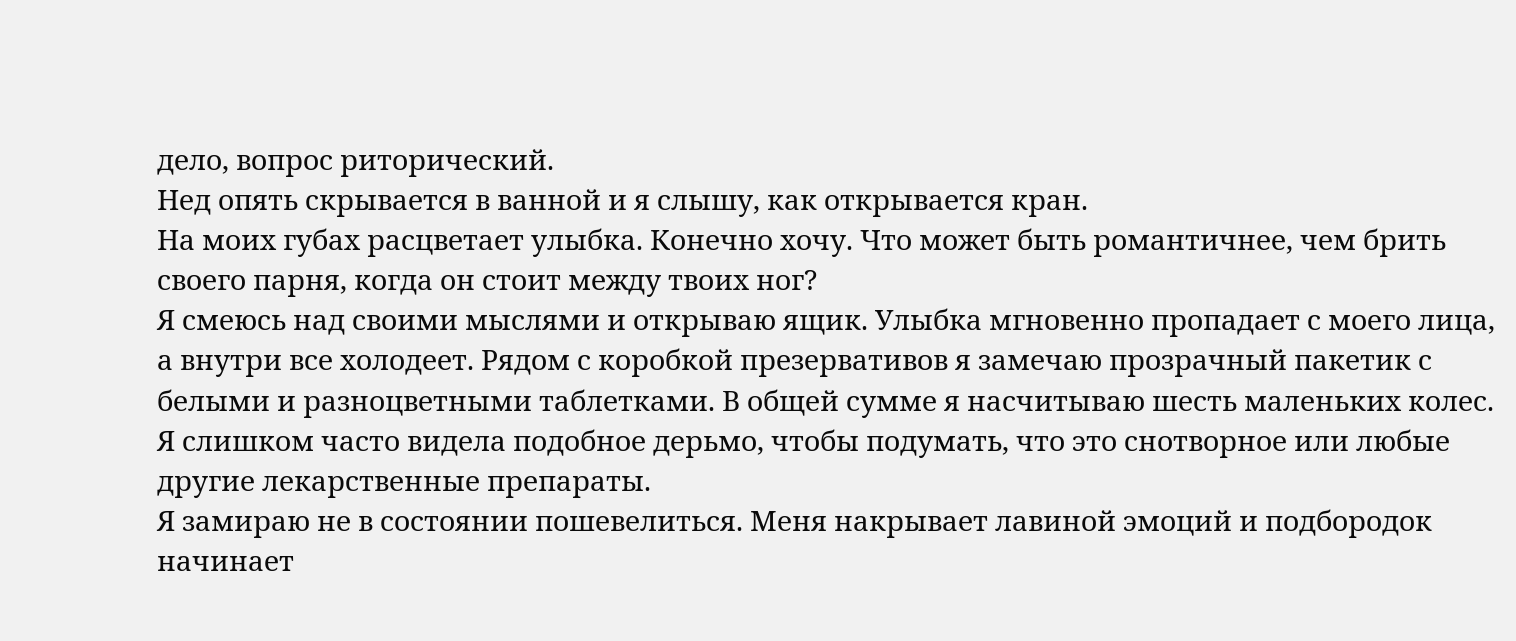дело, вопрос риторический.
Нед опять скрывается в ванной и я слышу, как открывается кран.
На моих губах расцветает улыбка. Конечно хочу. Что может быть романтичнее, чем брить своего парня, когда он стоит между твоих ног?
Я смеюсь над своими мыслями и открываю ящик. Улыбка мгновенно пропадает с моего лица, а внутри все холодеет. Рядом с коробкой презервативов я замечаю прозрачный пакетик с белыми и разноцветными таблетками. В общей сумме я насчитываю шесть маленьких колес. Я слишком часто видела подобное дерьмо, чтобы подумать, что это снотворное или любые другие лекарственные препараты.
Я замираю не в состоянии пошевелиться. Меня накрывает лавиной эмоций и подбородок начинает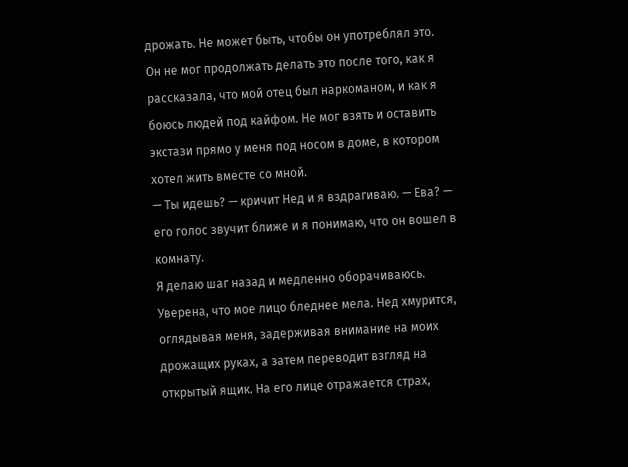дрожать. Не может быть, чтобы он употреблял это. Он не мог продолжать делать это после того, как я рассказала, что мой отец был наркоманом, и как я боюсь людей под кайфом. Не мог взять и оставить экстази прямо у меня под носом в доме, в котором хотел жить вместе со мной.
— Ты идешь? — кричит Нед и я вздрагиваю. — Ева? — его голос звучит ближе и я понимаю, что он вошел в комнату.
Я делаю шаг назад и медленно оборачиваюсь. Уверена, что мое лицо бледнее мела. Нед хмурится, оглядывая меня, задерживая внимание на моих дрожащих руках, а затем переводит взгляд на открытый ящик. На его лице отражается страх,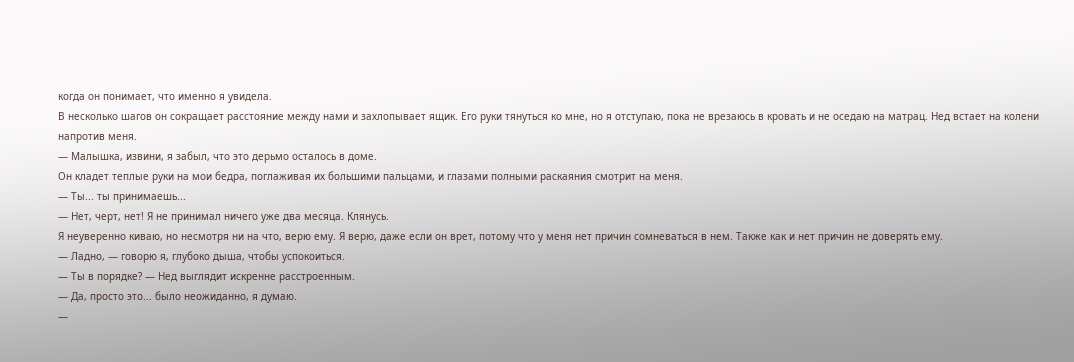когда он понимает, что именно я увидела.
В несколько шагов он сокращает расстояние между нами и захлопывает ящик. Его руки тянуться ко мне, но я отступаю, пока не врезаюсь в кровать и не оседаю на матрац. Нед встает на колени напротив меня.
— Малышка, извини, я забыл, что это дерьмо осталось в доме.
Он кладет теплые руки на мои бедра, поглаживая их большими пальцами, и глазами полными раскаяния смотрит на меня.
— Ты... ты принимаешь...
— Нет, черт, нет! Я не принимал ничего уже два месяца. Клянусь.
Я неуверенно киваю, но несмотря ни на что, верю ему. Я верю, даже если он врет, потому что у меня нет причин сомневаться в нем. Также как и нет причин не доверять ему.
— Ладно, — говорю я, глубоко дыша, чтобы успокоиться.
— Ты в порядке? — Нед выглядит искренне расстроенным.
— Да, просто это... было неожиданно, я думаю.
—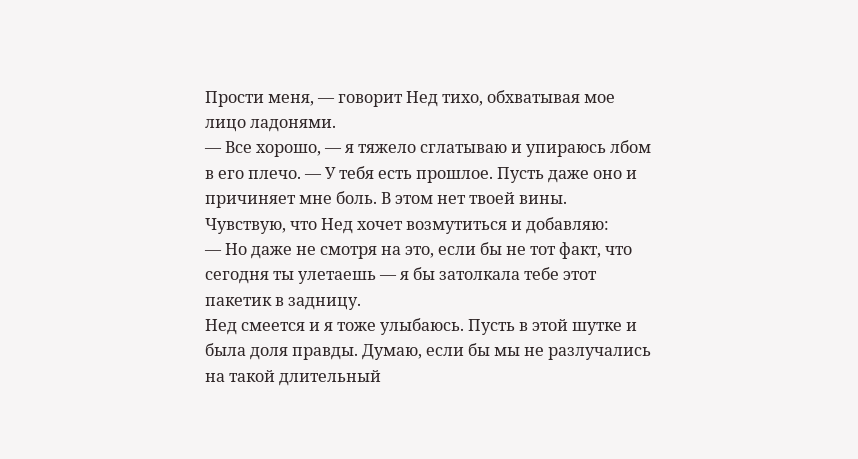Прости меня, — говорит Нед тихо, обхватывая мое лицо ладонями.
— Все хорошо, — я тяжело сглатываю и упираюсь лбом в его плечо. — У тебя есть прошлое. Пусть даже оно и причиняет мне боль. В этом нет твоей вины.
Чувствую, что Нед хочет возмутиться и добавляю:
— Но даже не смотря на это, если бы не тот факт, что сегодня ты улетаешь — я бы затолкала тебе этот пакетик в задницу.
Нед смеется и я тоже улыбаюсь. Пусть в этой шутке и была доля правды. Думаю, если бы мы не разлучались на такой длительный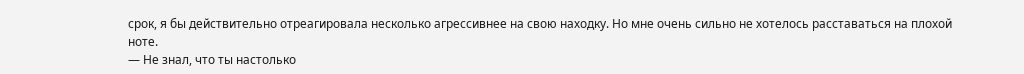срок, я бы действительно отреагировала несколько агрессивнее на свою находку. Но мне очень сильно не хотелось расставаться на плохой ноте.
— Не знал, что ты настолько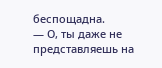беспощадна.
— О, ты даже не представляешь на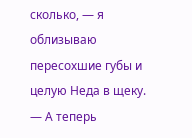сколько, — я облизываю пересохшие губы и целую Неда в щеку. — А теперь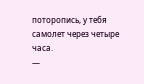поторопись, у тебя самолет через четыре часа.
—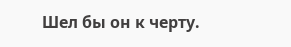Шел бы он к черту.